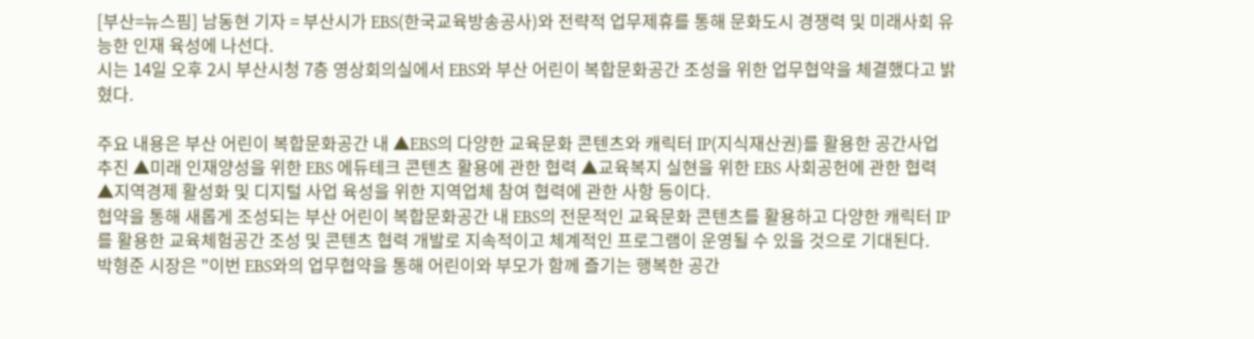[부산=뉴스핌] 남동현 기자 = 부산시가 EBS(한국교육방송공사)와 전략적 업무제휴를 통해 문화도시 경쟁력 및 미래사회 유능한 인재 육성에 나선다.
시는 14일 오후 2시 부산시청 7층 영상회의실에서 EBS와 부산 어린이 복합문화공간 조성을 위한 업무협약을 체결했다고 밝혔다.

주요 내용은 부산 어린이 복합문화공간 내 ▲EBS의 다양한 교육문화 콘텐츠와 캐릭터 IP(지식재산권)를 활용한 공간사업 추진 ▲미래 인재양성을 위한 EBS 에듀테크 콘텐츠 활용에 관한 협력 ▲교육복지 실현을 위한 EBS 사회공헌에 관한 협력 ▲지역경제 활성화 및 디지털 사업 육성을 위한 지역업체 참여 협력에 관한 사항 등이다.
협약을 통해 새롭게 조성되는 부산 어린이 복합문화공간 내 EBS의 전문적인 교육문화 콘텐츠를 활용하고 다양한 캐릭터 IP를 활용한 교육체험공간 조성 및 콘텐츠 협력 개발로 지속적이고 체계적인 프로그램이 운영될 수 있을 것으로 기대된다.
박형준 시장은 "이번 EBS와의 업무협약을 통해 어린이와 부모가 함께 즐기는 행복한 공간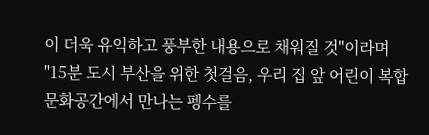이 더욱 유익하고 풍부한 내용으로 채워질 것"이라며 "15분 도시 부산을 위한 첫걸음, 우리 집 앞 어린이 복합문화공간에서 만나는 펭수를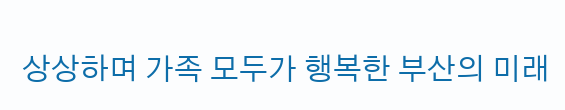상상하며 가족 모두가 행복한 부산의 미래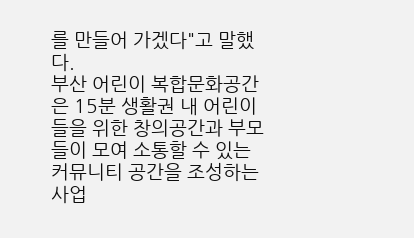를 만들어 가겠다"고 말했다.
부산 어린이 복합문화공간은 15분 생활권 내 어린이들을 위한 창의공간과 부모들이 모여 소통할 수 있는 커뮤니티 공간을 조성하는 사업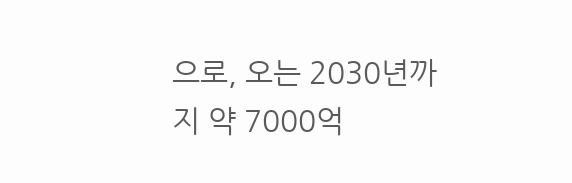으로, 오는 2030년까지 약 7000억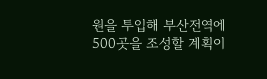원을 투입해 부산전역에 500곳을 조성할 계획이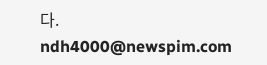다.
ndh4000@newspim.com